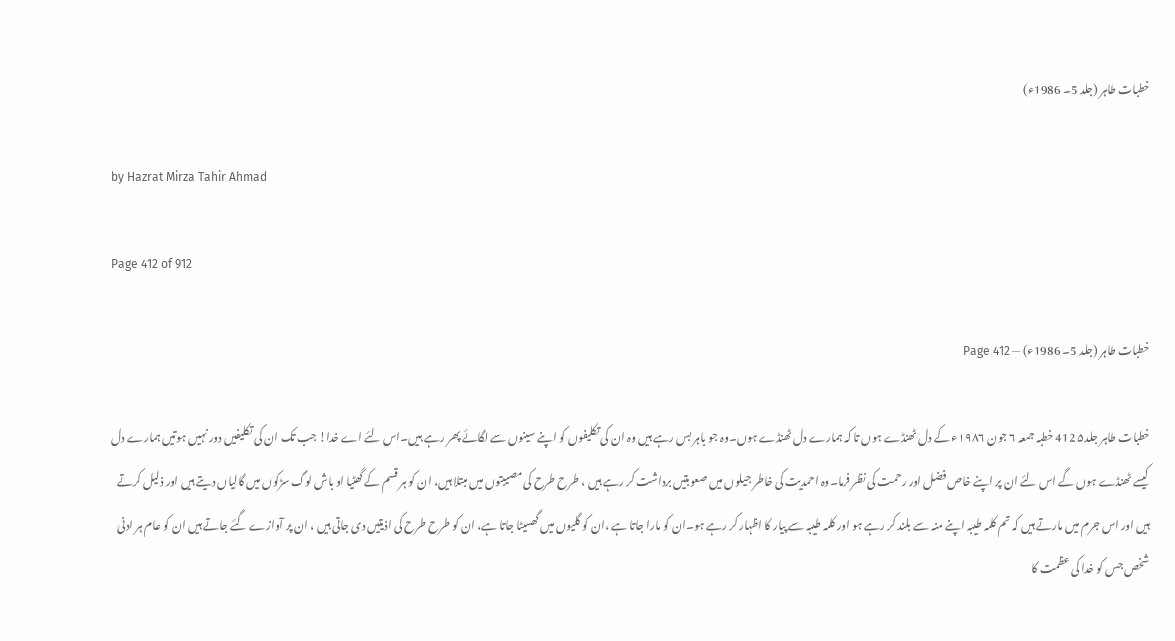خطبات طاہر (جلد 5۔ 1986ء)

by Hazrat Mirza Tahir Ahmad

Page 412 of 912

خطبات طاہر (جلد 5۔ 1986ء) — Page 412

خطبات طاہر جلد۵ 412 خطبہ جمعہ ۶ جون ۱۹۸۶ء کے دل ٹھنڈے ہوں تا کہ ہمارے دل ٹھنڈے ہوں۔وہ جو باہر بس رہے ہیں وہ ان کی تکلیفوں کو اپنے سینوں سے لگائے پھر رہے ہیں۔اس لئے اے خدا! جب تک ان کی تکلیفیں دور نہیں ہوتیں ہمارے دل کیسے ٹھنڈے ہوں گے اس لئے ان پر اپنے خاص فضل اور رحمت کی نظر فرما۔وہ احمدیت کی خاطر جیلوں میں صعوبتیں برداشت کر رہے ہیں ، طرح طرح کی مصیبتوں میں مبتلا ہیں، ان کو ہر قسم کے گھٹیا او باش لوگ سڑکوں میں گالیاں دیتے ہیں اور ذلیل کرتے ہیں اور اس جرم میں مارتے ہیں کہ تم کلمہ طیبہ اپنے منہ سے بلند کر رہے ہو اور کلمہ طیبہ سے پیار کا اظہار کر رہے ہو۔ان کو مارا جاتا ہے ،ان کو گلیوں میں گھسیٹا جاتا ہے، ان کو طرح طرح کی اذیتیں دی جاتی ہیں ، ان پر آوازے گئے جاتے ہیں ان کو عام ہر ادنی شخص جس کو خدا کی عظمت کا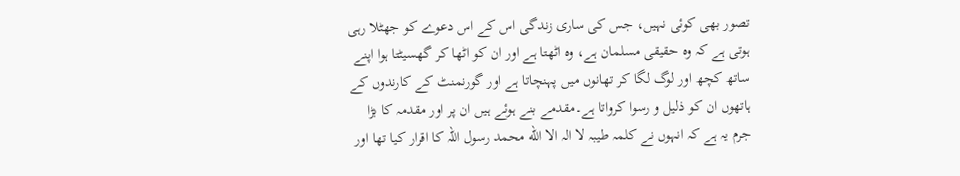تصور بھی کوئی نہیں، جس کی ساری زندگی اس کے اس دعوے کو جھٹلا رہی ہوتی ہے کہ وہ حقیقی مسلمان ہے، وہ اٹھتا ہے اور ان کو اٹھا کر گھسیٹتا ہوا اپنے ساتھ کچھ اور لوگ لگا کر تھانوں میں پہنچاتا ہے اور گورنمنٹ کے کارندوں کے ہاتھوں ان کو ذلیل و رسوا کرواتا ہے۔مقدمے بنے ہوئے ہیں ان پر اور مقدمہ کا بڑا جرم یہ ہے کہ انہوں نے کلمہ طیبہ لا الہ الا الله محمد رسول اللہ کا اقرار کیا تھا اور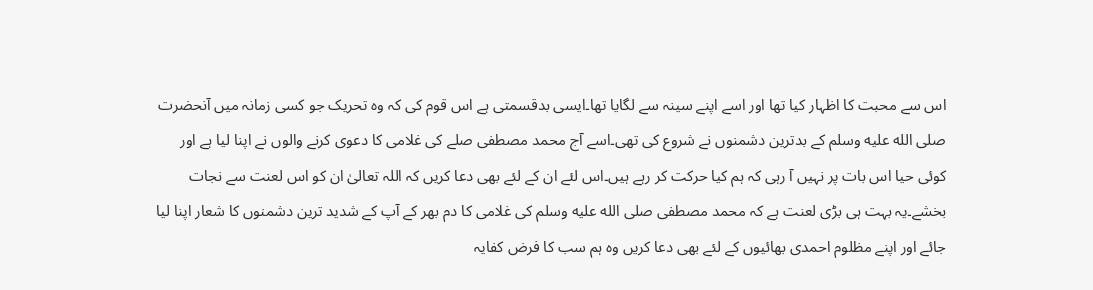اس سے محبت کا اظہار کیا تھا اور اسے اپنے سینہ سے لگایا تھا۔ایسی بدقسمتی ہے اس قوم کی کہ وہ تحریک جو کسی زمانہ میں آنحضرت صلى الله عليه وسلم کے بدترین دشمنوں نے شروع کی تھی۔اسے آج محمد مصطفی صلے کی غلامی کا دعوی کرنے والوں نے اپنا لیا ہے اور کوئی حیا اس بات پر نہیں آ رہی کہ ہم کیا حرکت کر رہے ہیں۔اس لئے ان کے لئے بھی دعا کریں کہ اللہ تعالیٰ ان کو اس لعنت سے نجات بخشے۔یہ بہت ہی بڑی لعنت ہے کہ محمد مصطفی صلى الله عليه وسلم کی غلامی کا دم بھر کے آپ کے شدید ترین دشمنوں کا شعار اپنا لیا جائے اور اپنے مظلوم احمدی بھائیوں کے لئے بھی دعا کریں وہ ہم سب کا فرض کفایہ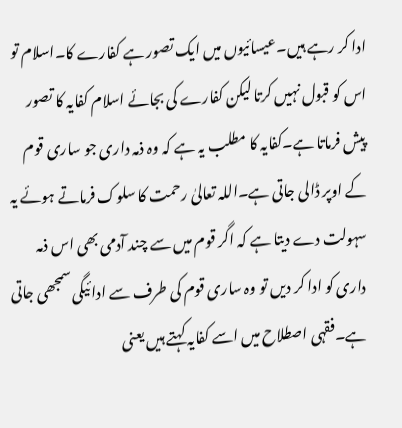ادا کر رہے ہیں۔عیسائیوں میں ایک تصور ہے کفارے کا۔اسلام تو اس کو قبول نہیں کرتا لیکن کفارے کی بجائے اسلام کفایہ کا تصور پیش فرماتا ہے۔کفایہ کا مطلب یہ ہے کہ وہ ذمہ داری جو ساری قوم کے اوپر ڈالی جاتی ہے۔اللہ تعالیٰ رحمت کا سلوک فرماتے ہوئے یہ سہولت دے دیتا ہے کہ اگر قوم میں سے چند آدمی بھی اس ذمہ داری کو ادا کر دیں تو وہ ساری قوم کی طرف سے ادا ئیگی سمجھی جاتی ہے۔فقہی اصطلاح میں اسے کفایہ کہتے ہیں یعنی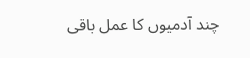چند آدمیوں کا عمل باقی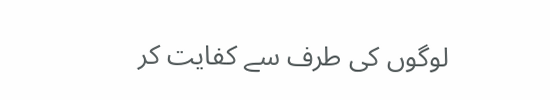لوگوں کی طرف سے کفایت کر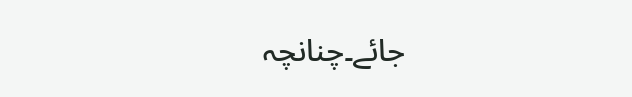جائے۔چنانچہ